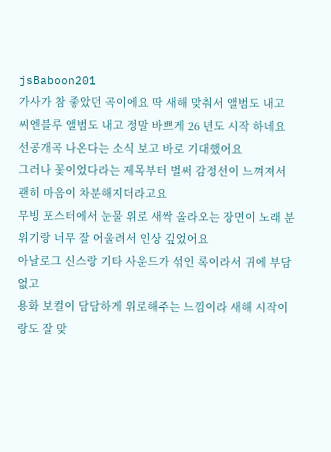jsBaboon201
가사가 참 좋았던 곡이에요 딱 새해 맞춰서 앨범도 내고 씨엔블루 앨범도 내고 정말 바쁘게 26 년도 시작 하네요
선공개곡 나온다는 소식 보고 바로 기대했어요
그러나 꽃이었다라는 제목부터 벌써 감정선이 느껴져서 괜히 마음이 차분해지더라고요
무빙 포스터에서 눈물 위로 새싹 올라오는 장면이 노래 분위기랑 너무 잘 어울려서 인상 깊었어요
아날로그 신스랑 기타 사운드가 섞인 록이라서 귀에 부담 없고
용화 보컬이 담담하게 위로해주는 느낌이라 새해 시작이랑도 잘 맞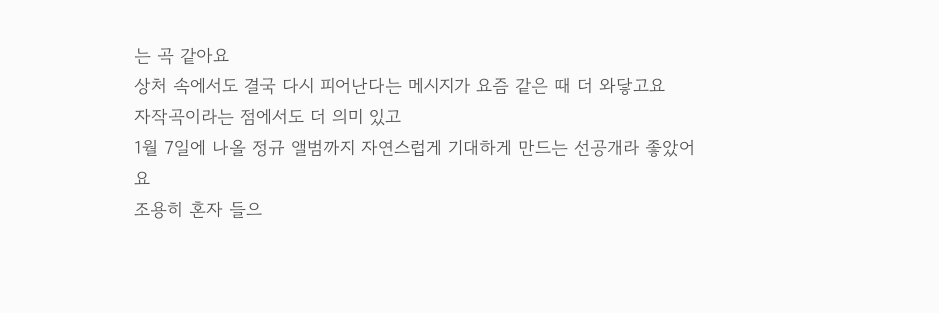는 곡 같아요
상처 속에서도 결국 다시 피어난다는 메시지가 요즘 같은 때 더 와닿고요
자작곡이라는 점에서도 더 의미 있고
1월 7일에 나올 정규 앨범까지 자연스럽게 기대하게 만드는 선공개라 좋았어요
조용히 혼자 들으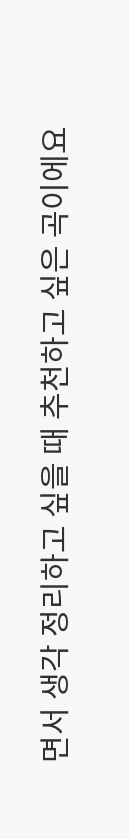면서 생각 정리하고 싶을 때 추천하고 싶은 곡이에요